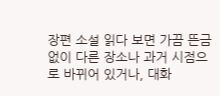장편 소설 읽다 보면 가끔 뜬금없이 다른 장소나 과거 시점으로 바뀌어 있거나, 대화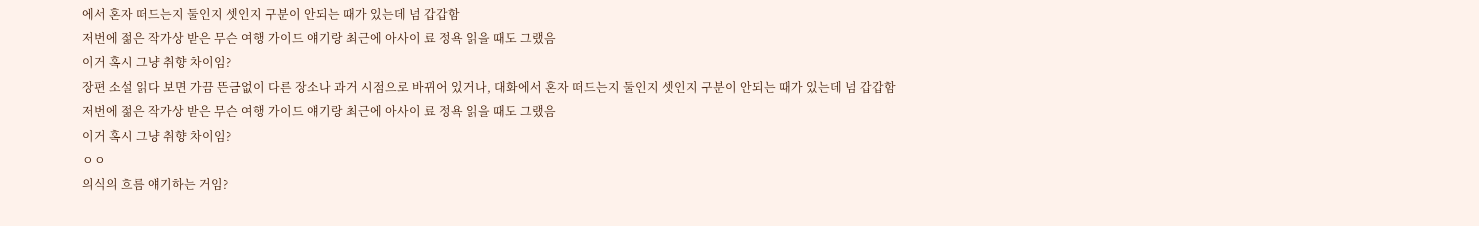에서 혼자 떠드는지 둘인지 셋인지 구분이 안되는 때가 있는데 넘 갑갑함
저번에 젊은 작가상 받은 무슨 여행 가이드 얘기랑 최근에 아사이 료 정욕 읽을 때도 그랬음
이거 혹시 그냥 취향 차이임?
장편 소설 읽다 보면 가끔 뜬금없이 다른 장소나 과거 시점으로 바뀌어 있거나, 대화에서 혼자 떠드는지 둘인지 셋인지 구분이 안되는 때가 있는데 넘 갑갑함
저번에 젊은 작가상 받은 무슨 여행 가이드 얘기랑 최근에 아사이 료 정욕 읽을 때도 그랬음
이거 혹시 그냥 취향 차이임?
ㅇㅇ
의식의 흐름 얘기하는 거임?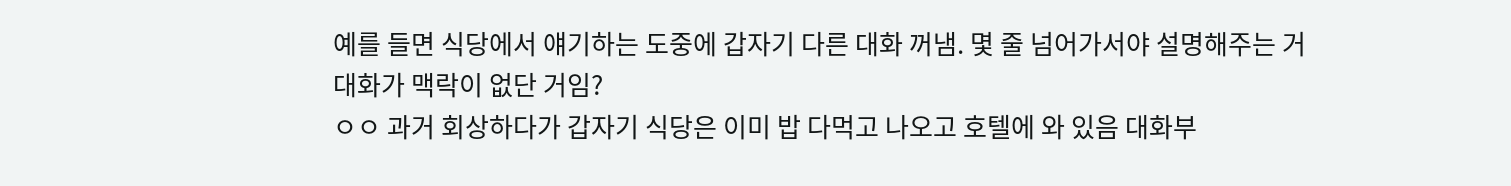예를 들면 식당에서 얘기하는 도중에 갑자기 다른 대화 꺼냄. 몇 줄 넘어가서야 설명해주는 거
대화가 맥락이 없단 거임?
ㅇㅇ 과거 회상하다가 갑자기 식당은 이미 밥 다먹고 나오고 호텔에 와 있음 대화부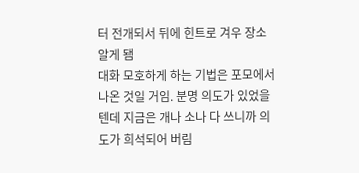터 전개되서 뒤에 힌트로 겨우 장소 알게 됌
대화 모호하게 하는 기법은 포모에서 나온 것일 거임. 분명 의도가 있었을 텐데 지금은 개나 소나 다 쓰니까 의도가 희석되어 버림